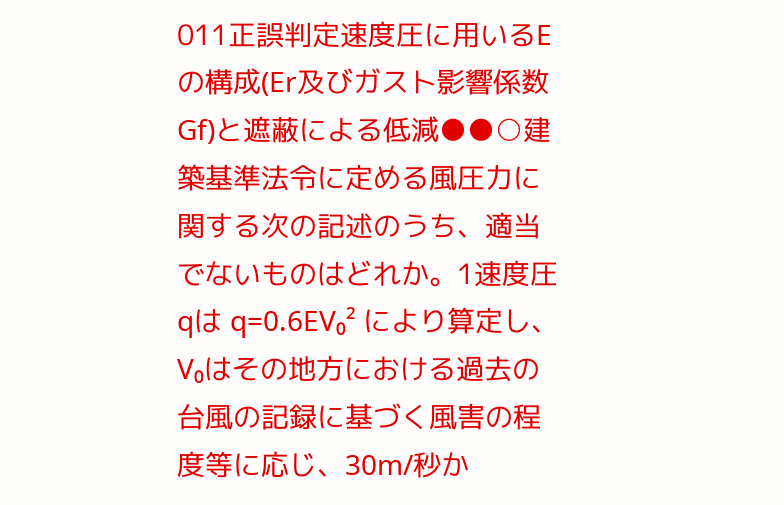011正誤判定速度圧に用いるEの構成(Er及びガスト影響係数Gf)と遮蔽による低減●●○建築基準法令に定める風圧力に関する次の記述のうち、適当でないものはどれか。1速度圧qは q=0.6EV₀² により算定し、V₀はその地方における過去の台風の記録に基づく風害の程度等に応じ、30m/秒か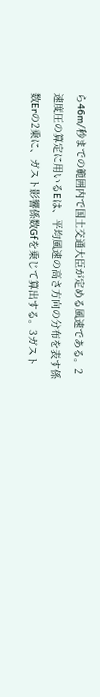ら46m/秒までの範囲内で国土交通大臣が定める風速である。2速度圧の算定に用いるEは、平均風速の高さ方向の分布を表す係数Erの2乗に、ガスト影響係数Gfを乗じて算出する。3ガスト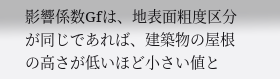影響係数Gfは、地表面粗度区分が同じであれば、建築物の屋根の高さが低いほど小さい値と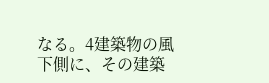なる。4建築物の風下側に、その建築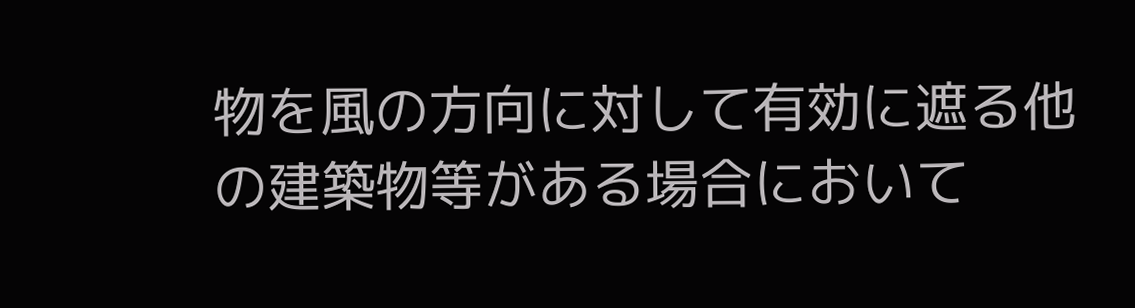物を風の方向に対して有効に遮る他の建築物等がある場合において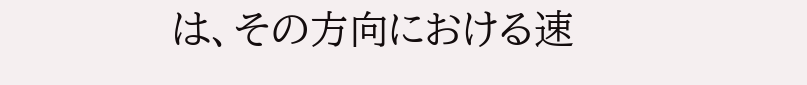は、その方向における速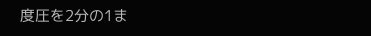度圧を2分の1ま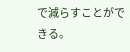で減らすことができる。